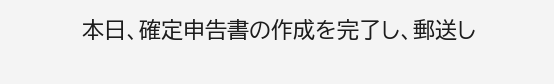本日、確定申告書の作成を完了し、郵送し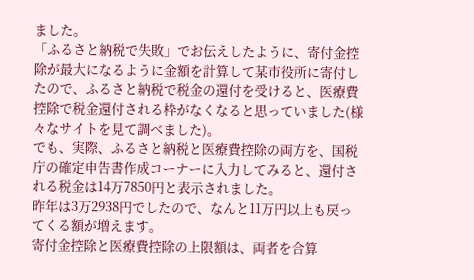ました。
「ふるさと納税で失敗」でお伝えしたように、寄付金控除が最大になるように金額を計算して某市役所に寄付したので、ふるさと納税で税金の還付を受けると、医療費控除で税金還付される枠がなくなると思っていました(様々なサイトを見て調べました)。
でも、実際、ふるさと納税と医療費控除の両方を、国税庁の確定申告書作成コーナーに入力してみると、還付される税金は14万7850円と表示されました。
昨年は3万2938円でしたので、なんと11万円以上も戻ってくる額が増えます。
寄付金控除と医療費控除の上限額は、両者を合算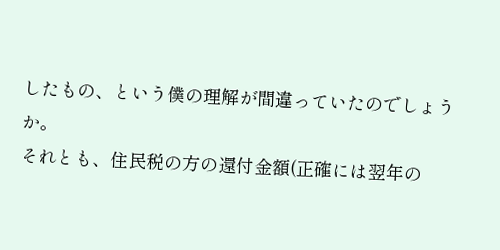したもの、という僕の理解が間違っていたのでしょうか。
それとも、住民税の方の還付金額(正確には翌年の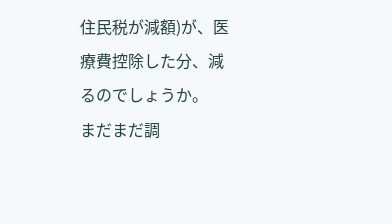住民税が減額)が、医療費控除した分、減るのでしょうか。
まだまだ調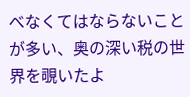べなくてはならないことが多い、奥の深い税の世界を覗いたよ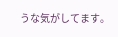うな気がしてます。